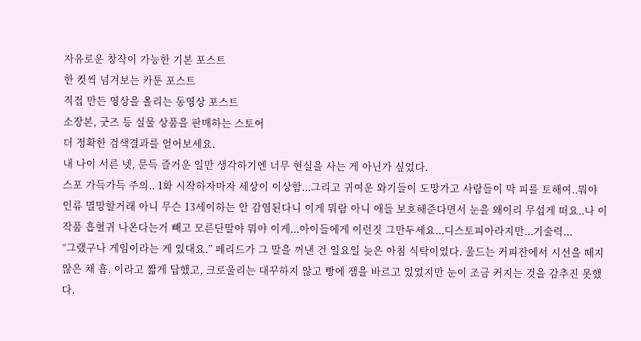자유로운 창작이 가능한 기본 포스트
한 컷씩 넘겨보는 카툰 포스트
직접 만든 영상을 올리는 동영상 포스트
소장본, 굿즈 등 실물 상품을 판매하는 스토어
더 정확한 검색결과를 얻어보세요.
내 나이 서른 넷, 문득 즐거운 일만 생각하기엔 너무 현실을 사는 게 아닌가 싶었다.
스포 가득가득 주의.. 1화 시작하자마자 세상이 이상함...그리고 귀여운 와기들이 도망가고 사람들이 막 피를 토해여..뭐야 인류 멸망할거래 아니 무슨 13세이하는 안 감염된다니 이게 뭐람 아니 애들 보호해준다면서 눈을 왜이리 무섭게 떠요..나 이 작품 흡혈귀 나온다는거 빼고 모른단말야 뭐야 이게...아이들에게 이런짓 그만두세요...디스토피아라지만...기술력...
“그랬구나 게임이라는 게 있대요.” 페리드가 그 말을 꺼낸 건 일요일 늦은 아침 식탁이었다. 울드는 커피잔에서 시선을 떼지 않은 채 흠. 이라고 짧게 답했고, 크로울리는 대꾸하지 않고 빵에 잼을 바르고 있었지만 눈이 조금 커지는 것을 감추진 못했다.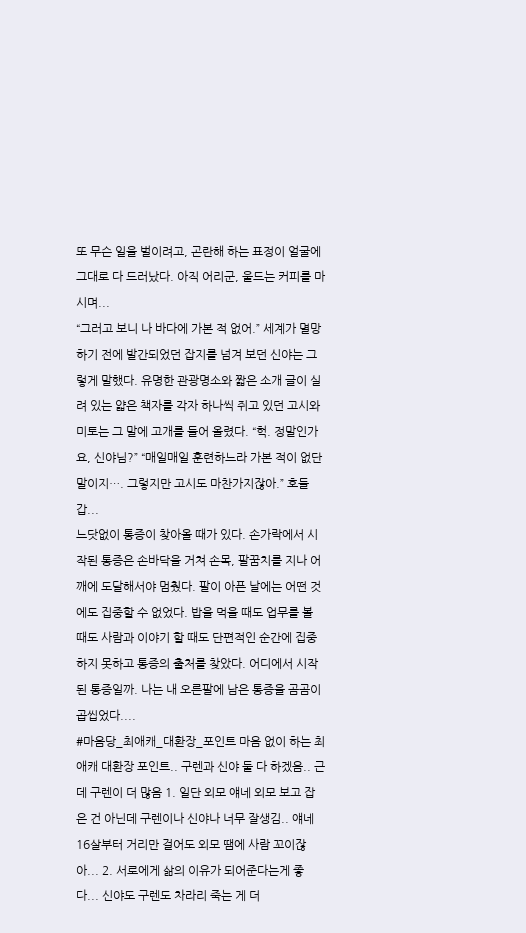또 무슨 일을 벌이려고, 곤란해 하는 표정이 얼굴에 그대로 다 드러났다. 아직 어리군, 울드는 커피를 마시며...
“그러고 보니 나 바다에 가본 적 없어.” 세계가 멸망하기 전에 발간되었던 잡지를 넘겨 보던 신야는 그렇게 말했다. 유명한 관광명소와 짧은 소개 글이 실려 있는 얇은 책자를 각자 하나씩 쥐고 있던 고시와 미토는 그 말에 고개를 들어 올렸다. “헉. 정말인가요, 신야님?” “매일매일 훈련하느라 가본 적이 없단 말이지…. 그렇지만 고시도 마찬가지잖아.” 호들갑...
느닷없이 통증이 찾아올 때가 있다. 손가락에서 시작된 통증은 손바닥을 거쳐 손목, 팔꿈치를 지나 어깨에 도달해서야 멈췄다. 팔이 아픈 날에는 어떤 것에도 집중할 수 없었다. 밥을 먹을 때도 업무를 볼 때도 사람과 이야기 할 때도 단편적인 순간에 집중하지 못하고 통증의 출처를 찾았다. 어디에서 시작된 통증일까. 나는 내 오른팔에 남은 통증을 곰곰이 곱씹었다....
#마음당_최애캐_대환장_포인트 마음 없이 하는 최애캐 대환장 포인트.. 구렌과 신야 둘 다 하겠음.. 근데 구렌이 더 많음 1. 일단 외모 얘네 외모 보고 잡은 건 아닌데 구렌이나 신야나 너무 잘생김.. 얘네 16살부터 거리만 걸어도 외모 땜에 사람 꼬이잖아... 2. 서로에게 삶의 이유가 되어준다는게 좋다... 신야도 구렌도 차라리 죽는 게 더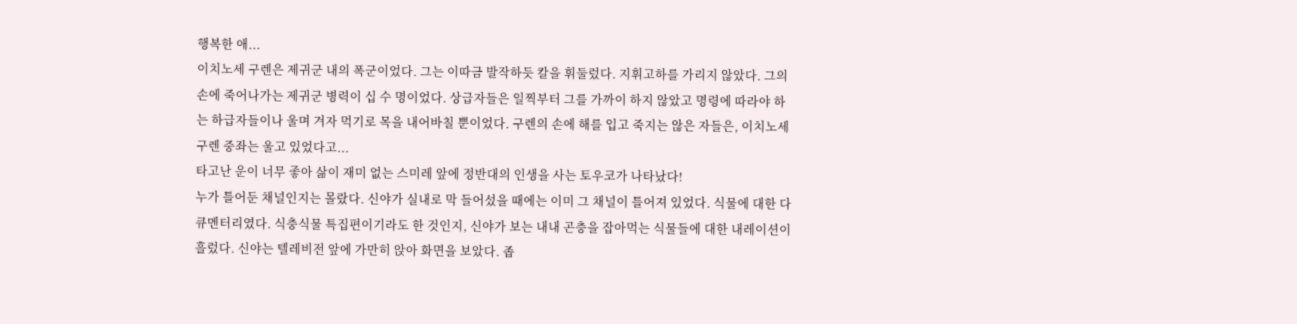행복한 애...
이치노세 구렌은 제귀군 내의 폭군이었다. 그는 이따금 발작하듯 칼을 휘둘렀다. 지휘고하를 가리지 않았다. 그의 손에 죽어나가는 제귀군 병력이 십 수 명이었다. 상급자들은 일찍부터 그를 가까이 하지 않았고 명령에 따라야 하는 하급자들이나 울며 겨자 먹기로 목을 내어바칠 뿐이었다. 구렌의 손에 해를 입고 죽지는 않은 자들은, 이치노세 구렌 중좌는 울고 있었다고...
타고난 운이 너무 좋아 삶이 재미 없는 스미레 앞에 정반대의 인생을 사는 토우코가 나타났다!
누가 틀어둔 채널인지는 몰랐다. 신야가 실내로 막 들어섰을 때에는 이미 그 채널이 틀어져 있었다. 식물에 대한 다큐멘터리였다. 식충식물 특집편이기라도 한 것인지, 신야가 보는 내내 곤충을 잡아먹는 식물들에 대한 내레이션이 흘렀다. 신야는 텔레비전 앞에 가만히 앉아 화면을 보았다. 좁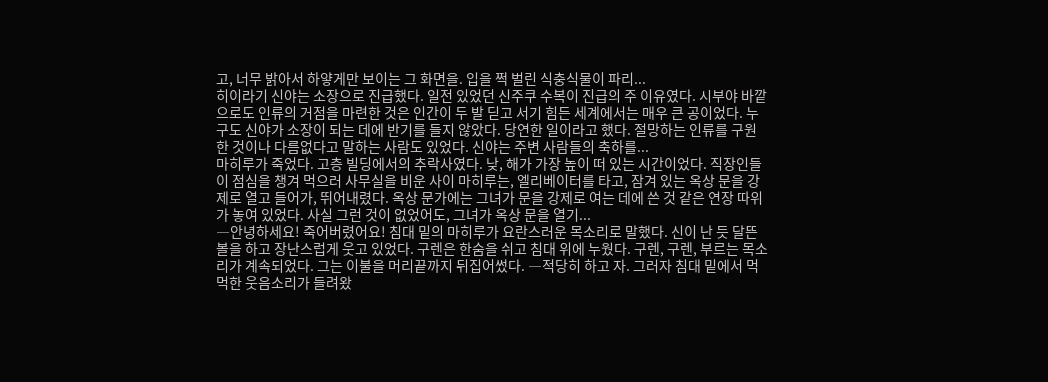고, 너무 밝아서 하얗게만 보이는 그 화면을. 입을 쩍 벌린 식충식물이 파리...
히이라기 신야는 소장으로 진급했다. 일전 있었던 신주쿠 수복이 진급의 주 이유였다. 시부야 바깥으로도 인류의 거점을 마련한 것은 인간이 두 발 딛고 서기 힘든 세계에서는 매우 큰 공이었다. 누구도 신야가 소장이 되는 데에 반기를 들지 않았다. 당연한 일이라고 했다. 절망하는 인류를 구원한 것이나 다름없다고 말하는 사람도 있었다. 신야는 주변 사람들의 축하를...
마히루가 죽었다. 고층 빌딩에서의 추락사였다. 낮, 해가 가장 높이 떠 있는 시간이었다. 직장인들이 점심을 챙겨 먹으러 사무실을 비운 사이 마히루는, 엘리베이터를 타고, 잠겨 있는 옥상 문을 강제로 열고 들어가, 뛰어내렸다. 옥상 문가에는 그녀가 문을 강제로 여는 데에 쓴 것 같은 연장 따위가 놓여 있었다. 사실 그런 것이 없었어도, 그녀가 옥상 문을 열기...
―안녕하세요! 죽어버렸어요! 침대 밑의 마히루가 요란스러운 목소리로 말했다. 신이 난 듯 달뜬 볼을 하고 장난스럽게 웃고 있었다. 구렌은 한숨을 쉬고 침대 위에 누웠다. 구렌, 구렌, 부르는 목소리가 계속되었다. 그는 이불을 머리끝까지 뒤집어썼다. ―적당히 하고 자. 그러자 침대 밑에서 먹먹한 웃음소리가 들려왔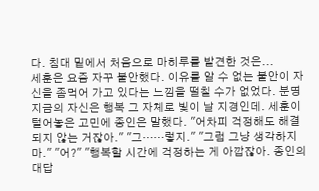다. 침대 밑에서 처음으로 마히루를 발견한 것은...
세훈은 요즘 자꾸 불안했다. 이유를 알 수 없는 불안이 자신을 좀먹어 가고 있다는 느낌을 떨칠 수가 없었다. 분명 지금의 자신은 행복 그 자체로 빛이 날 지경인데. 세훈이 털어놓은 고민에 종인은 말했다. "어차피 걱정해도 해결되지 않는 거잖아." "그……렇지." "그럼 그냥 생각하지 마." "어?" "행복할 시간에 걱정하는 게 아깝잖아. 종인의 대답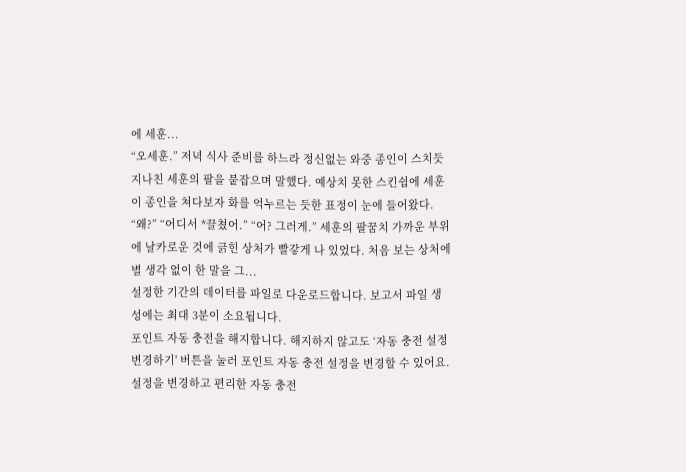에 세훈...
“오세훈.” 저녁 식사 준비를 하느라 정신없는 와중 종인이 스치듯 지나친 세훈의 팔을 붙잡으며 말했다. 예상치 못한 스킨쉽에 세훈이 종인을 쳐다보자 화를 억누르는 듯한 표정이 눈에 들어왔다. “왜?” “어디서 *끌쳤어.” “어? 그러게.” 세훈의 팔꿈치 가까운 부위에 날카로운 것에 긁힌 상처가 빨갛게 나 있었다. 처음 보는 상처에 별 생각 없이 한 말을 그...
설정한 기간의 데이터를 파일로 다운로드합니다. 보고서 파일 생성에는 최대 3분이 소요됩니다.
포인트 자동 충전을 해지합니다. 해지하지 않고도 ‘자동 충전 설정 변경하기' 버튼을 눌러 포인트 자동 충전 설정을 변경할 수 있어요. 설정을 변경하고 편리한 자동 충전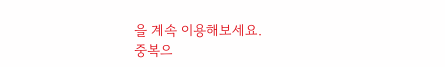을 계속 이용해보세요.
중복으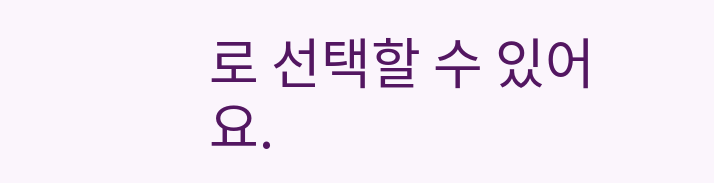로 선택할 수 있어요.